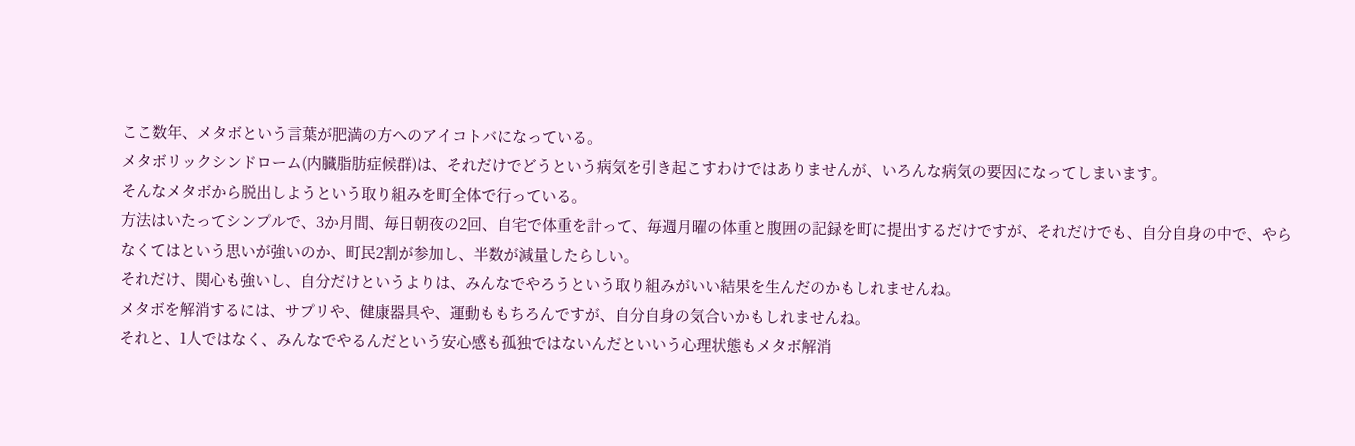ここ数年、メタボという言葉が肥満の方へのアイコトバになっている。
メタボリックシンドローム(内臓脂肪症候群)は、それだけでどうという病気を引き起こすわけではありませんが、いろんな病気の要因になってしまいます。
そんなメタボから脱出しようという取り組みを町全体で行っている。
方法はいたってシンプルで、3か月間、毎日朝夜の2回、自宅で体重を計って、毎週月曜の体重と腹囲の記録を町に提出するだけですが、それだけでも、自分自身の中で、やらなくてはという思いが強いのか、町民2割が参加し、半数が減量したらしい。
それだけ、関心も強いし、自分だけというよりは、みんなでやろうという取り組みがいい結果を生んだのかもしれませんね。
メタボを解消するには、サプリや、健康器具や、運動ももちろんですが、自分自身の気合いかもしれませんね。
それと、1人ではなく、みんなでやるんだという安心感も孤独ではないんだといいう心理状態もメタボ解消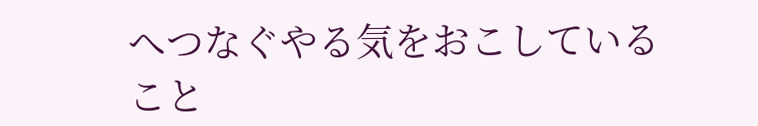へつなぐやる気をおこしていること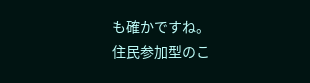も確かですね。
住民参加型のこ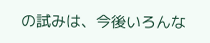の試みは、今後いろんな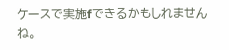ケースで実施fできるかもしれませんね。